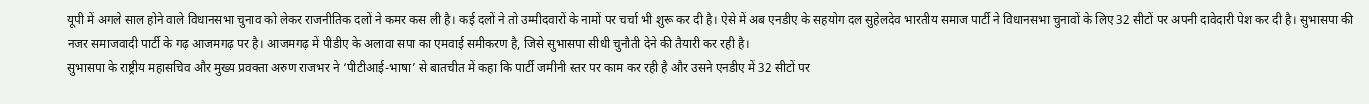यूपी में अगले साल होने वाले विधानसभा चुनाव को लेकर राजनीतिक दलों ने कमर कस ली है। कई दलों ने तो उम्मीदवारों के नामों पर चर्चा भी शुरू कर दी है। ऐसे में अब एनडीए के सहयोग दल सुहेलदेव भारतीय समाज पार्टी ने विधानसभा चुनावों के लिए 32 सीटों पर अपनी दावेदारी पेश कर दी है। सुभासपा की नजर समाजवादी पार्टी के गढ़ आजमगढ़ पर है। आजमगढ़ में पीडीए के अलावा सपा का एमवाई समीकरण है, जिसे सुभासपा सीधी चुनौती देने की तैयारी कर रही है।
सुभासपा के राष्ट्रीय महासचिव और मुख्य प्रवक्ता अरुण राजभर ने ‘पीटीआई-भाषा’ से बातचीत में कहा कि पार्टी जमीनी स्तर पर काम कर रही है और उसने एनडीए में 32 सीटों पर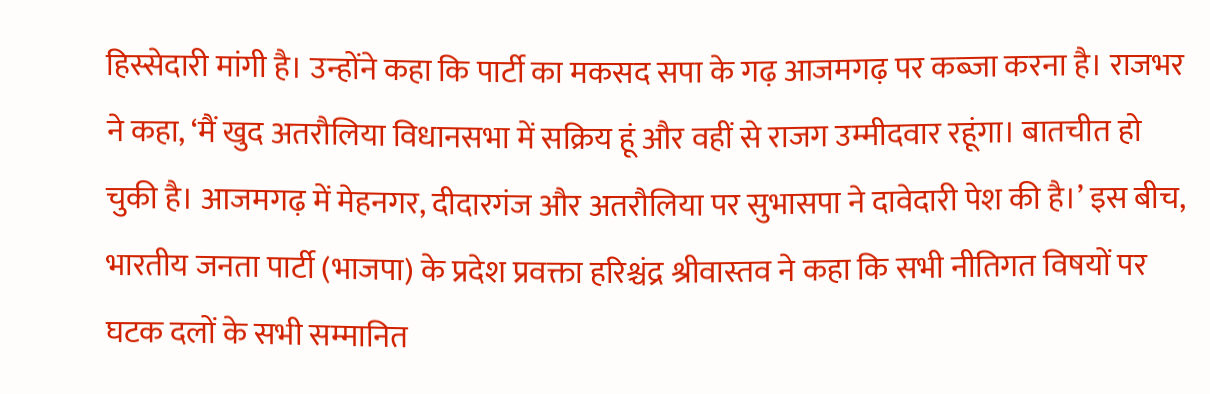हिस्सेदारी मांगी है। उन्होंने कहा कि पार्टी का मकसद सपा के गढ़ आजमगढ़ पर कब्जा करना है। राजभर ने कहा, ‘मैं खुद अतरौलिया विधानसभा में सक्रिय हूं और वहीं से राजग उम्मीदवार रहूंगा। बातचीत हो चुकी है। आजमगढ़ में मेहनगर, दीदारगंज और अतरौलिया पर सुभासपा ने दावेदारी पेश की है।’ इस बीच, भारतीय जनता पार्टी (भाजपा) के प्रदेश प्रवक्ता हरिश्चंद्र श्रीवास्तव ने कहा कि सभी नीतिगत विषयों पर घटक दलों के सभी सम्मानित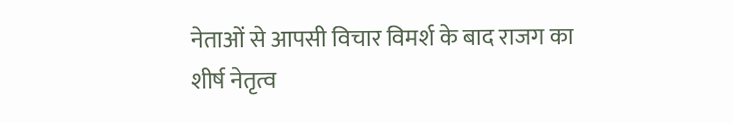नेताओं से आपसी विचार विमर्श के बाद राजग का शीर्ष नेतृत्व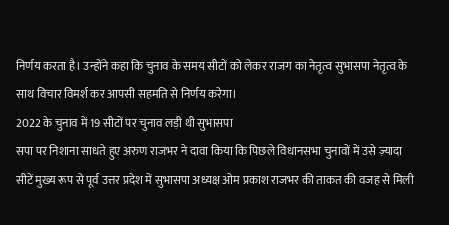निर्णय करता है। उन्होंने कहा कि चुनाव के समय सीटों को लेकर राजग का नेतृत्व सुभासपा नेतृत्व के साथ विचार विमर्श कर आपसी सहमति से निर्णय करेगा।
2022 के चुनाव में 19 सीटों पर चुनाव लड़ी थी सुभासपा
सपा पर निशाना साधते हुए अरुण राजभर ने दावा किया कि पिछले विधानसभा चुनावों में उसे ज़्यादा सीटें मुख्य रूप से पूर्व उत्तर प्रदेश में सुभासपा अध्यक्ष ओम प्रकाश राजभर की ताकत की वजह से मिली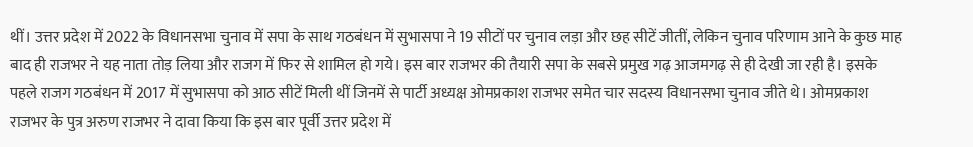थीं। उत्तर प्रदेश में 2022 के विधानसभा चुनाव में सपा के साथ गठबंधन में सुभासपा ने 19 सीटों पर चुनाव लड़ा और छह सीटें जीतीं, लेकिन चुनाव परिणाम आने के कुछ माह बाद ही राजभर ने यह नाता तोड़ लिया और राजग में फिर से शामिल हो गये। इस बार राजभर की तैयारी सपा के सबसे प्रमुख गढ़ आजमगढ़ से ही देखी जा रही है। इसके पहले राजग गठबंधन में 2017 में सुभासपा को आठ सीटें मिली थीं जिनमें से पार्टी अध्यक्ष ओमप्रकाश राजभर समेत चार सदस्य विधानसभा चुनाव जीते थे। ओमप्रकाश राजभर के पुत्र अरुण राजभर ने दावा किया कि इस बार पूर्वी उत्तर प्रदेश में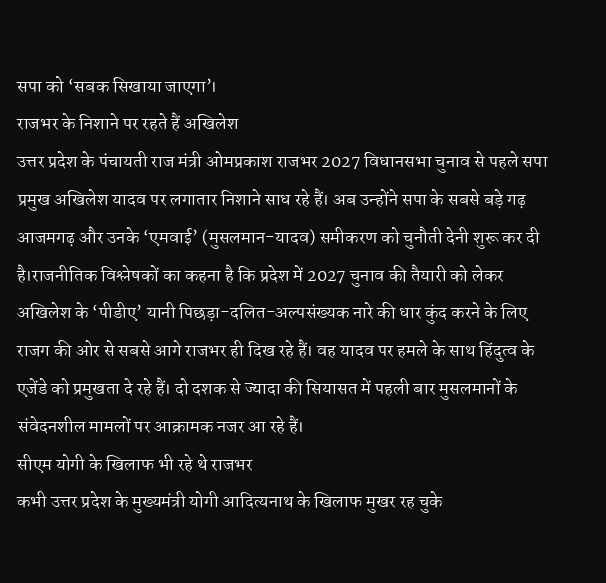सपा को ‘सबक सिखाया जाएगा’।
राजभर के निशाने पर रहते हैं अखिलेश
उत्तर प्रदेश के पंचायती राज मंत्री ओमप्रकाश राजभर 2027 विधानसभा चुनाव से पहले सपा प्रमुख अखिलेश यादव पर लगातार निशाने साध रहे हैं। अब उन्होंने सपा के सबसे बड़े गढ़ आजमगढ़ और उनके ‘एमवाई’ (मुसलमान-यादव) समीकरण को चुनौती देनी शुरू कर दी है।राजनीतिक विश्लेषकों का कहना है कि प्रदेश में 2027 चुनाव की तैयारी को लेकर अखिलेश के ‘पीडीए’ यानी पिछड़ा-दलित-अल्पसंख्यक नारे की धार कुंद करने के लिए राजग की ओर से सबसे आगे राजभर ही दिख रहे हैं। वह यादव पर हमले के साथ हिंदुत्व के एजेंडे को प्रमुखता दे रहे हैं। दो दशक से ज्यादा की सियासत में पहली बार मुसलमानों के संवेदनशील मामलों पर आक्रामक नजर आ रहे हैं।
सीएम योगी के खिलाफ भी रहे थे राजभर
कभी उत्तर प्रदेश के मुख्यमंत्री योगी आदित्यनाथ के खिलाफ मुखर रह चुके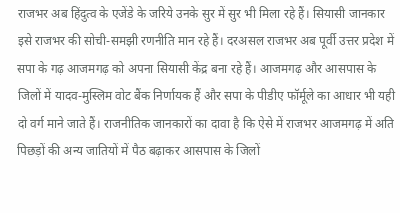राजभर अब हिंदुत्व के एजेंडे के जरिये उनके सुर में सुर भी मिला रहे हैं। सियासी जानकार इसे राजभर की सोची-समझी रणनीति मान रहे हैं। दरअसल राजभर अब पूर्वी उत्तर प्रदेश में सपा के गढ़ आजमगढ़ को अपना सियासी केंद्र बना रहे हैं। आजमगढ़ और आसपास के जिलों में यादव-मुस्लिम वोट बैंक निर्णायक हैं और सपा के पीडीए फॉर्मूले का आधार भी यही दो वर्ग माने जाते हैं। राजनीतिक जानकारों का दावा है कि ऐसे में राजभर आजमगढ़ में अति पिछड़ों की अन्य जातियों में पैठ बढ़ाकर आसपास के जिलों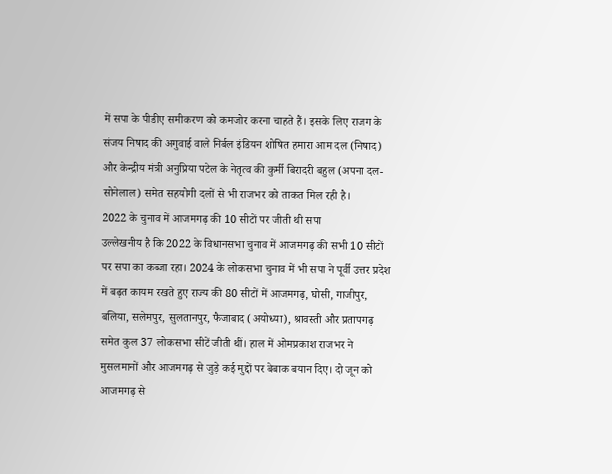में सपा के पीडीए समीकरण को कमजोर करना चाहते हैं। इसके लिए राजग के संजय निषाद की अगुवाई वाले निर्बल इंडियन शोषित हमारा आम दल (निषाद) और केन्द्रीय मंत्री अनुप्रिया पटेल के नेतृत्व की कुर्मी बिरादरी बहुल (अपना दल-सोनेलाल) समेत सहयोगी दलों से भी राजभर को ताकत मिल रही है।
2022 के चुनाव में आजमगढ़ की 10 सीटों पर जीती थी सपा
उल्लेखनीय है कि 2022 के विधानसभा चुनाव में आजमगढ़ की सभी 10 सीटों पर सपा का कब्जा रहा। 2024 के लोकसभा चुनाव में भी सपा ने पूर्वी उत्तर प्रदेश में बढ़त कायम रखते हुए राज्य की 80 सीटों में आजमगढ़, घोसी, गाजीपुर, बलिया, सलेमपुर, सुलतानपुर, फैजाबाद (अयोध्या), श्रावस्ती और प्रतापगढ़ समेत कुल 37 लोकसभा सीटें जीती थीं। हाल में ओमप्रकाश राजभर ने मुसलमानों और आजमगढ़ से जुड़े कई मुद्दों पर बेबाक बयान दिए। दो जून को आजमगढ़ से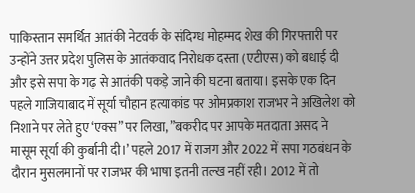पाकिस्तान समर्थित आतंकी नेटवर्क के संदिग्ध मोहम्मद शेख की गिरफ्तारी पर उन्होंने उत्तर प्रदेश पुलिस के आतंकवाद निरोधक दस्ता (एटीएस) को बधाई दी और इसे सपा के गढ़ से आतंकी पकड़े जाने की घटना बताया। इसके एक दिन पहले गाजियाबाद में सूर्या चौहान हत्याकांड पर ओमप्रकाश राजभर ने अखिलेश को निशाने पर लेते हुए ‘एक्स” पर लिखा, ”बकरीद पर आपके मतदाता असद ने मासूम सूर्या की कुर्बानी दी।’ पहले 2017 में राजग और 2022 में सपा गठबंधन के दौरान मुसलमानों पर राजभर की भाषा इतनी तल्ख नहीं रही। 2012 में तो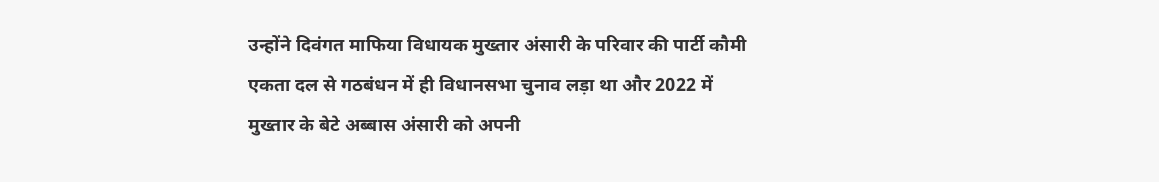उन्होंने दिवंगत माफिया विधायक मुख्तार अंसारी के परिवार की पार्टी कौमी एकता दल से गठबंधन में ही विधानसभा चुनाव लड़ा था और 2022 में मुख्तार के बेटे अब्बास अंसारी को अपनी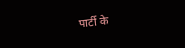पार्टी के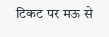टिकट पर मऊ से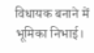विधायक बनाने में भूमिका निभाई।